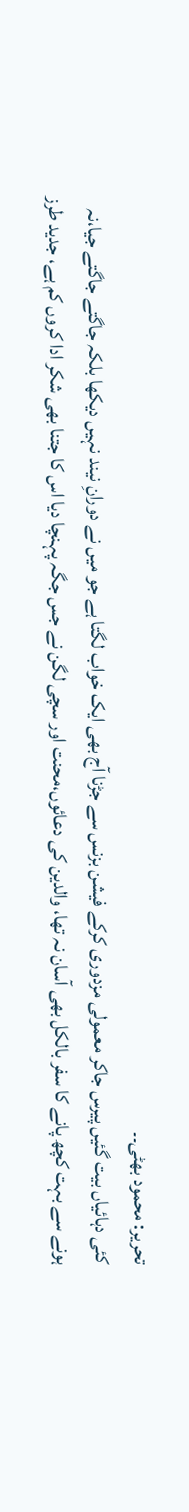تحریر: محمود بھٹی۔۔
کئی دہائیاں بیت گئیں پیرس جاکر معمولی مزدوری کرکے فیشن بزنس سے جڑنا آج بھی ایک خواب لگتا ہے جو میں نے دورانِ نیند نہیں دیکھا بلکہ جاگتے جاگتے جیا،نہ ہونے سے بہت کچھ پانے کا سفر بالکل بھی آسان نہ تھا، والدین کی دعائوں،محنت اور سچی لگن نے جس جگہ پہنچا دیا اس کا جتنا بھی شکر ادا کروں کم ہے، جدید طرز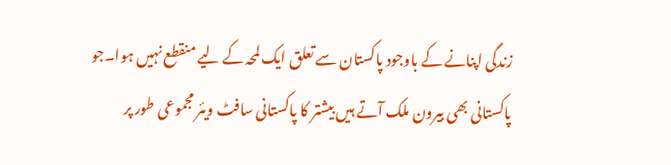زندگی اپنانے کے باوجود پاکستان سے تعلق ایک لمحہ کے لیے منقطع نہیں ہوا۔جو پاکستانی بھی بیرون ملک آتے ہیں بیشتر کا پاکستانی سافٹ ویئر مجموعی طور پر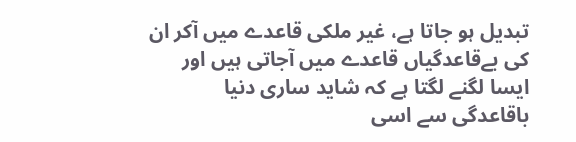تبدیل ہو جاتا ہے، غیر ملکی قاعدے میں آکر ان کی بےقاعدگیاں قاعدے میں آجاتی ہیں اور ایسا لگنے لگتا ہے کہ شاید ساری دنیا باقاعدگی سے اسی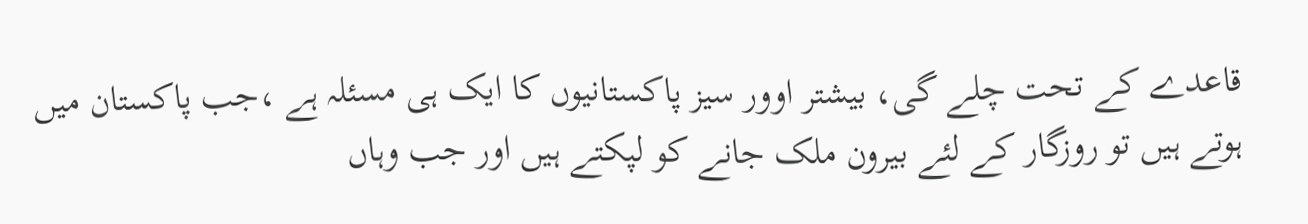قاعدے کے تحت چلے گی، بیشتر اوور سیز پاکستانیوں کا ایک ہی مسئلہ ہے ،جب پاکستان میں ہوتے ہیں تو روزگار کے لئے بیرون ملک جانے کو لپکتے ہیں اور جب وہاں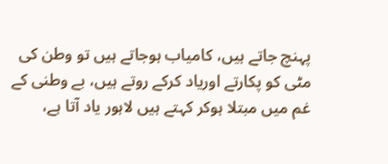پہنچ جاتے ہیں، کامیاب ہوجاتے ہیں تو وطن کی مٹی کو پکارتے اوریاد کرکے روتے ہیں، بے وطنی کے غم میں مبتلا ہوکر کہتے ہیں لاہور یاد آتا ہے،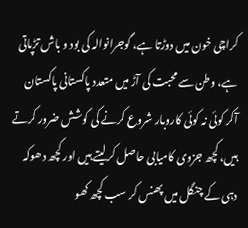کراچی خون میں دوڑتا ہے، گوجرانوالہ کی بود و باش تڑپاتی ہے، وطن سے محبت کی آڑ میں متعدد پاکستانی پاکستان آکر کوئی نہ کوئی کاروبار شروع کرنے کی کوشش ضرور کرتے ہیں، کچھ جزوی کامیابی حاصل کرلیتے ہیں اور کچھ دھوکہ دہی کے چنگل میں پھنس کر سب کچھ کھو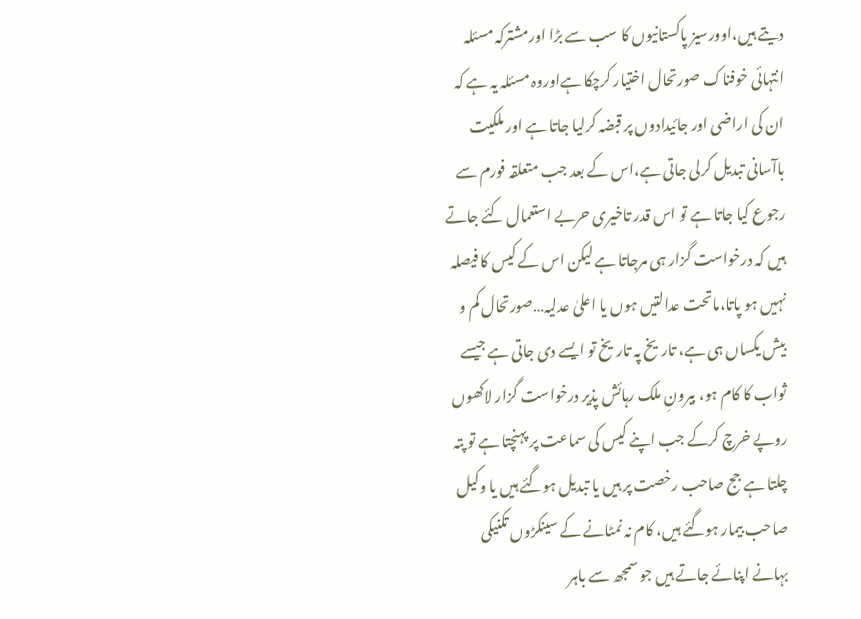دیتے ہیں،اوورسیز پاکستانیوں کا سب سے بڑا اورمشترکہ مسئلہ انتہائی خوفناک صورتحال اختیار کرچکا ہےاوروہ مسئلہ یہ ہے کہ ان کی اراضی اور جائیدادوں پر قبضہ کرلیا جاتا ہے اور ملکیت باآسانی تبدیل کرلی جاتی ہے،اس کے بعد جب متعلقہ فورم سے رجوع کیا جاتا ہے تو اس قدر تاخیری حربے استعمال کئے جاتے ہیں کہ درخواست گزار ہی مرجاتا ہے لیکن اس کے کیس کا فیصلہ نہیں ہو پاتا،ماتحت عدالتیں ہوں یا اعلیٰ عدلیہ…صورتحال کم و بیش یکساں ہی ہے، تاریخ پہ تاریخ تو ایسے دی جاتی ہے جیسے ثواب کا کام ہو، بیرونِ ملک رہائش پذیر درخواست گزار لاکھوں روپے خرچ کرکے جب اپنے کیس کی سماعت پر پہنچتا ہے تو پتہ چلتا ہے جج صاحب رخصت پر ہیں یا تبدیل ہوگئے ہیں یا وکیل صاحب بیمار ہوگئے ہیں، کام نہ نمٹانے کے سینکڑوں تکنیکی بہانے اپنائے جاتے ہیں جو سمجھ سے باہر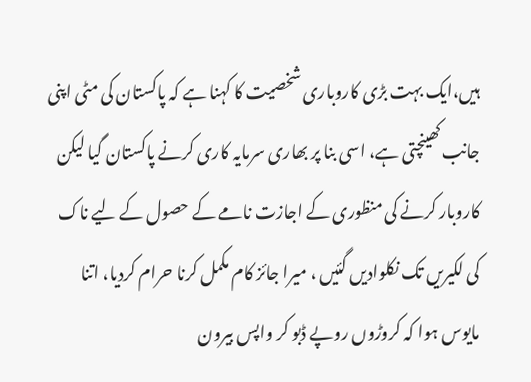ہیں،ایک بہت بڑی کاروباری شخصیت کا کہنا ہے کہ پاکستان کی مٹی اپنی جانب کھینچتی ہے، اسی بنا پر بھاری سرمایہ کاری کرنے پاکستان گیا لیکن کاروبار کرنے کی منظوری کے اجازت نامے کے حصول کے لیے ناک کی لکیریں تک نکلوادیں گئیں ، میرا جائز کام مکمل کرنا حرام کردیا، اتنا مایوس ہوا کہ کروڑوں روپے ڈبو کر واپس بیرون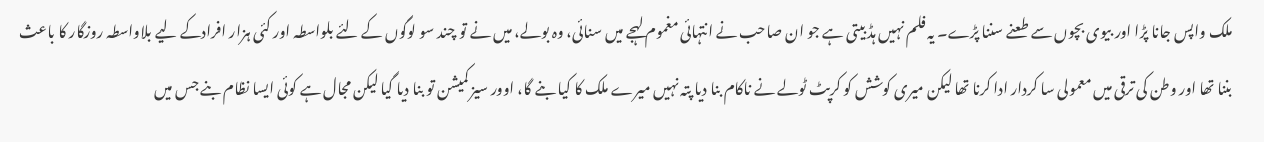ملک واپس جانا پڑا اور بیوی بچوں سے طعنے سننا پڑے۔ یہ فلم نہیں ہڈ بیتی ہے جو ان صاحب نے انتہائی مغموم لہجے میں سنائی، وہ بولے، میں نے تو چند سو لوگوں کے لئے بلواسطہ اور کئی ہزار افرادکے لیے بلاواسطہ روزگار کا باعث بننا تھا اور وطن کی ترقی میں معمولی سا کردار ادا کرنا تھا لیکن میری کوشش کو کرپٹ ٹولے نے ناکام بنا دیا پتہ نہیں میرے ملک کا کیا بنے گا، اوور سیز کمیشن تو بنا دیا گیا لیکن مجال ہے کوئی ایسا نظام بنے جس میں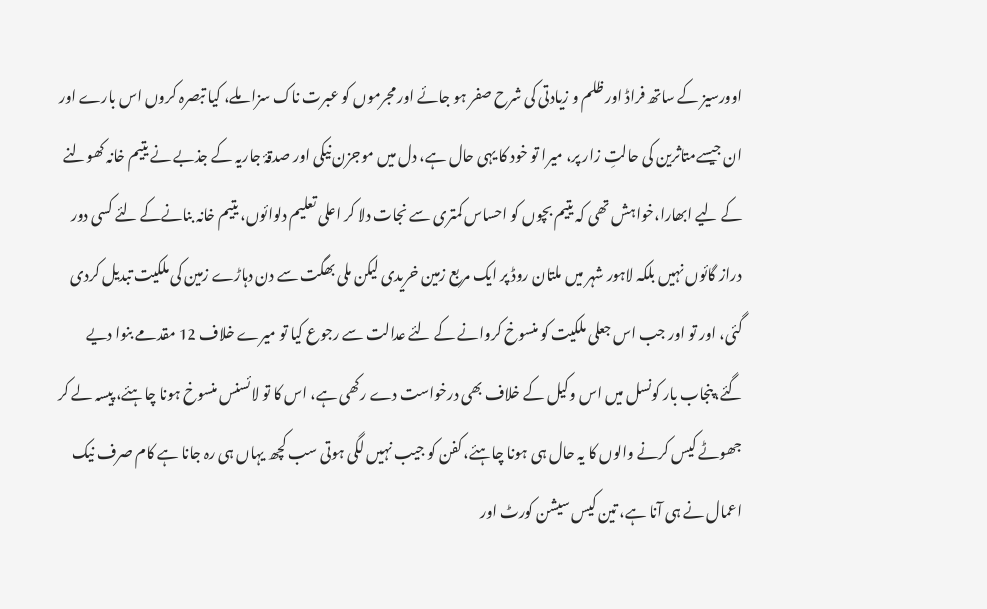اوورسیز کے ساتھ فراڈ اور ظلم و زیادتی کی شرح صفر ہو جائے اور مجرموں کو عبرت ناک سزا ملے، کیا تبصرہ کروں اس بارے اور ان جیسےمتاثرین کی حالتِ زار پر، میرا تو خود کا یہی حال ہے، دل میں موجزن نیکی اور صدقۂ جاریہ کے جذبے نے یتیم خانہ کھولنے کے لیے ابھارا،خواہش تھی کہ یتیم بچوں کو احساس کمتری سے نجات دلا کر اعلی تعلیم دلوائوں، یتیم خانہ بنانےکے لئے کسی دور دراز گائوں نہیں بلکہ لاہور شہر میں ملتان روڈ پر ایک مربع زمین خریدی لیکن ملی بھگت سے دن دہاڑے زمین کی ملکیت تبدیل کردی گئی، اور تو اور جب اس جعلی ملکیت کو منسوخ کروانے کے لئے عدالت سے رجوع کیا تو میرے خلاف 12 مقدمے بنوا دیے گئے،پنجاب بار کونسل میں اس وکیل کے خلاف بھی درخواست دے رکھی ہے، اس کا تو لائسنس منسوخ ہونا چاہئے، پیسہ لے کر جھوٹے کیس کرنے والوں کا یہ حال ہی ہونا چاہئے، کفن کو جیب نہیں لگی ہوتی سب کچھ یہاں ہی رہ جانا ہے کام صرف نیک اعمال نے ہی آنا ہے، تین کیس سیشن کورٹ اور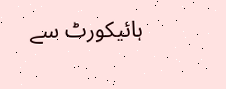ہائیکورٹ سے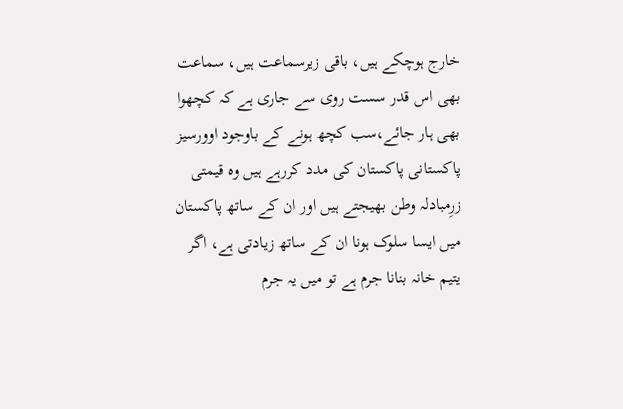خارج ہوچکے ہیں، باقی زیرسماعت ہیں، سماعت بھی اس قدر سست روی سے جاری ہے کہ کچھوا بھی ہار جائے،سب کچھ ہونے کے باوجود اوورسیز پاکستانی پاکستان کی مدد کررہے ہیں وہ قیمتی زرِمبادلہ وطن بھیجتے ہیں اور ان کے ساتھ پاکستان میں ایسا سلوک ہونا ان کے ساتھ زیادتی ہے، اگر یتیم خانہ بنانا جرم ہے تو میں یہ جرم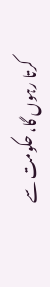کرتا رہوں گا، حکومت سے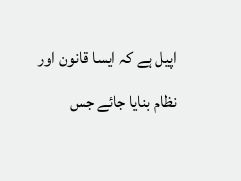اپیل ہے کہ ایسا قانون اور نظام بنایا جائے جس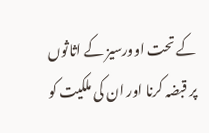کے تحت اوورسیز کے اثاثوں پر قبضہ کرنا اور ان کی ملکیت کو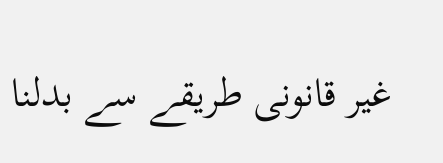غیر قانونی طریقے سے بدلنا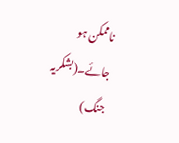ناممکن ہو جائے۔(بشکریہ جنگ)